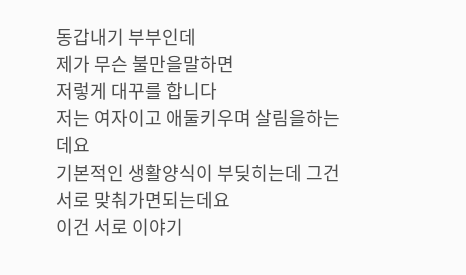동갑내기 부부인데
제가 무슨 불만을말하면
저렇게 대꾸를 합니다
저는 여자이고 애둘키우며 살림을하는데요
기본적인 생활양식이 부딪히는데 그건서로 맞춰가면되는데요
이건 서로 이야기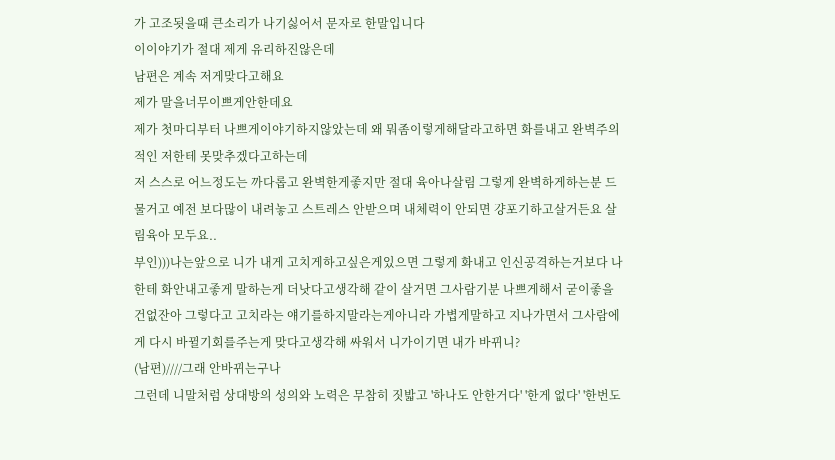가 고조됫을때 큰소리가 나기싫어서 문자로 한말입니다
이이야기가 절대 제게 유리하진않은데
남편은 계속 저게맞다고해요
제가 말을너무이쁘게안한데요
제가 첫마디부터 나쁘게이야기하지않았는데 왜 뭐좀이렇게해달라고하면 화를내고 완벽주의적인 저한테 못맞추겠다고하는데
저 스스로 어느정도는 까다롭고 완벽한게좋지만 절대 육아나살림 그렇게 완벽하게하는분 드물거고 예전 보다많이 내려놓고 스트레스 안받으며 내체력이 안되면 걍포기하고살거든요 살림육아 모두요..
부인)))나는앞으로 니가 내게 고치게하고싶은게있으면 그렇게 화내고 인신공격하는거보다 나한테 화안내고좋게 말하는게 더낫다고생각해 같이 살거면 그사람기분 나쁘게해서 굳이좋을건없잔아 그렇다고 고치라는 얘기를하지말라는게아니라 가볍게말하고 지나가면서 그사람에게 다시 바뀔기회를주는게 맞다고생각해 싸워서 니가이기면 내가 바뀌니?
(남편)////그래 안바뀌는구나
그런데 니말처럼 상대방의 성의와 노력은 무참히 짓밟고 '하나도 안한거다' '한게 없다' '한번도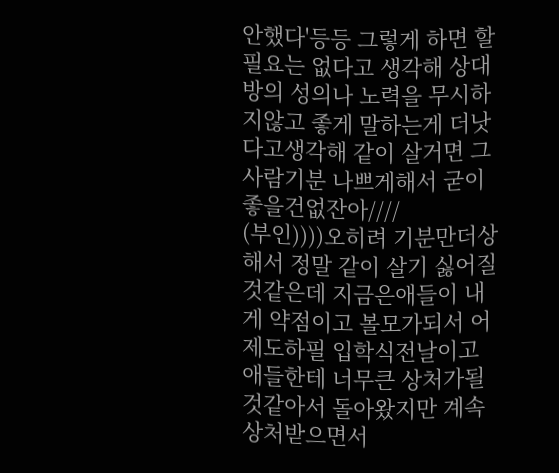안했다'등등 그렇게 하면 할필요는 없다고 생각해 상대방의 성의나 노력을 무시하지않고 좋게 말하는게 더낫다고생각해 같이 살거면 그사람기분 나쁘게해서 굳이좋을건없잔아////
(부인))))오히려 기분만더상해서 정말 같이 살기 싫어질것같은데 지금은애들이 내게 약점이고 볼모가되서 어제도하필 입학식전날이고 애들한테 너무큰 상처가될것같아서 돌아왔지만 계속 상처받으면서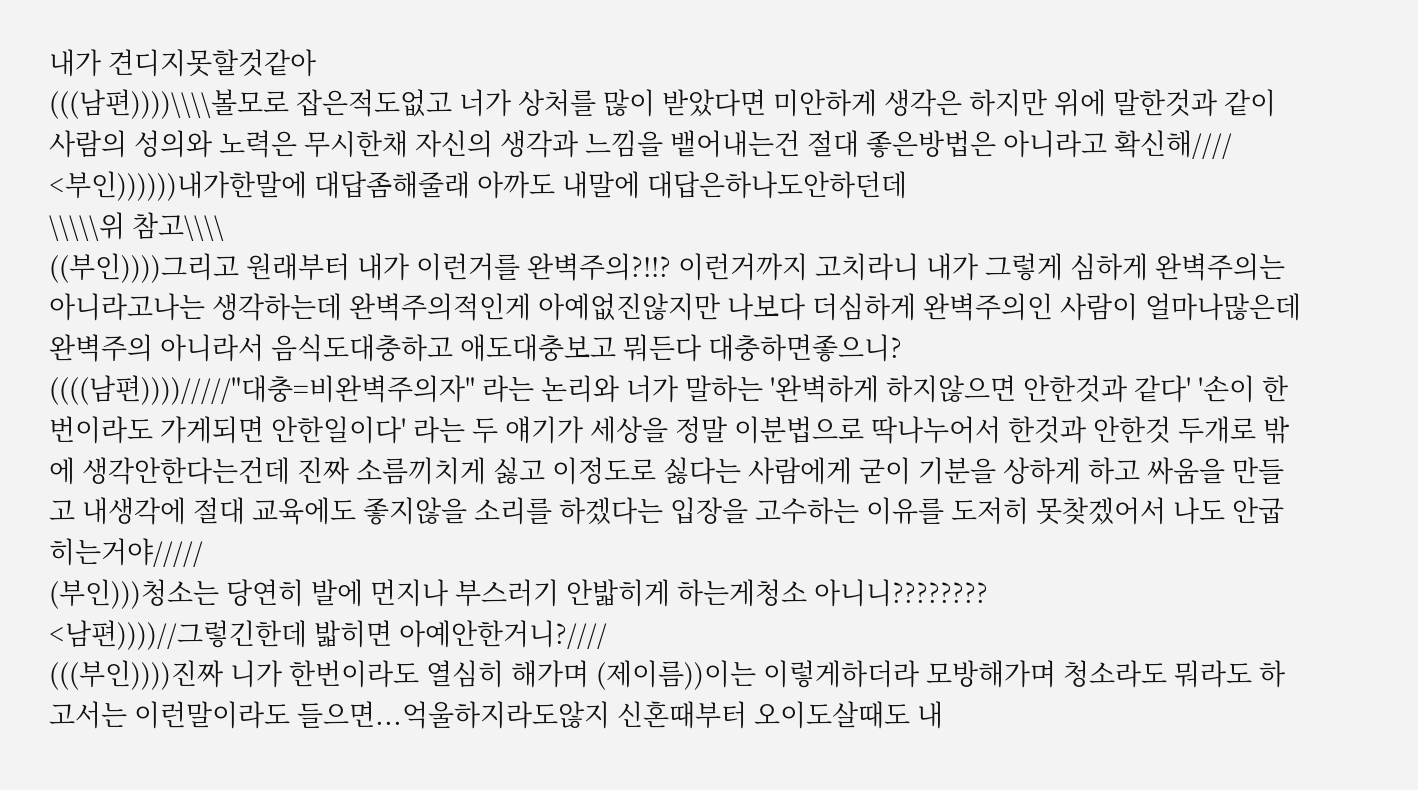내가 견디지못할것같아
(((남편))))\\\\볼모로 잡은적도없고 너가 상처를 많이 받았다면 미안하게 생각은 하지만 위에 말한것과 같이 사람의 성의와 노력은 무시한채 자신의 생각과 느낌을 뱉어내는건 절대 좋은방법은 아니라고 확신해////
<부인))))))내가한말에 대답좀해줄래 아까도 내말에 대답은하나도안하던데
\\\\\위 참고\\\\
((부인))))그리고 원래부터 내가 이런거를 완벽주의?!!? 이런거까지 고치라니 내가 그렇게 심하게 완벽주의는아니라고나는 생각하는데 완벽주의적인게 아예없진않지만 나보다 더심하게 완벽주의인 사람이 얼마나많은데 완벽주의 아니라서 음식도대충하고 애도대충보고 뭐든다 대충하면좋으니?
((((남편))))/////"대충=비완벽주의자" 라는 논리와 너가 말하는 '완벽하게 하지않으면 안한것과 같다' '손이 한번이라도 가게되면 안한일이다' 라는 두 얘기가 세상을 정말 이분법으로 딱나누어서 한것과 안한것 두개로 밖에 생각안한다는건데 진짜 소름끼치게 싫고 이정도로 싫다는 사람에게 굳이 기분을 상하게 하고 싸움을 만들고 내생각에 절대 교육에도 좋지않을 소리를 하겠다는 입장을 고수하는 이유를 도저히 못찾겠어서 나도 안굽히는거야/////
(부인)))청소는 당연히 발에 먼지나 부스러기 안밟히게 하는게청소 아니니????????
<남편))))//그렇긴한데 밟히면 아예안한거니?////
(((부인))))진짜 니가 한번이라도 열심히 해가며 (제이름))이는 이렇게하더라 모방해가며 청소라도 뭐라도 하고서는 이런말이라도 들으면...억울하지라도않지 신혼때부터 오이도살때도 내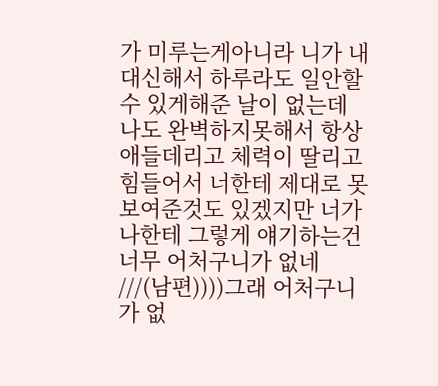가 미루는게아니라 니가 내대신해서 하루라도 일안할수 있게해준 날이 없는데 나도 완벽하지못해서 항상 애들데리고 체력이 딸리고 힘들어서 너한테 제대로 못보여준것도 있겠지만 너가 나한테 그렇게 얘기하는건 너무 어처구니가 없네
///(남편))))그래 어처구니가 없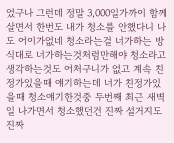었구나 그런데 정말 3,000일가까이 함께살면서 한번도 내가 청소를 안했다니 나도 어이가없네 청소라는걸 너가하는 방식대로 너가하는것처럼만해야 청소라고 생각하는것도 어처구니가 없고 계속 친정가있을때 얘기하는데 너가 친정가있을때 청소얘기한것중 두번째 최근 새벽일 나가면서 청소했던건 진짜 설거지도 진짜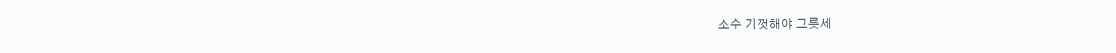소수 기껏해야 그릇세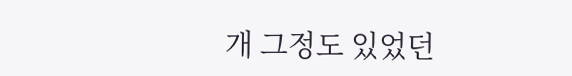개 그정도 있었던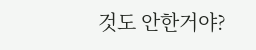것도 안한거야?